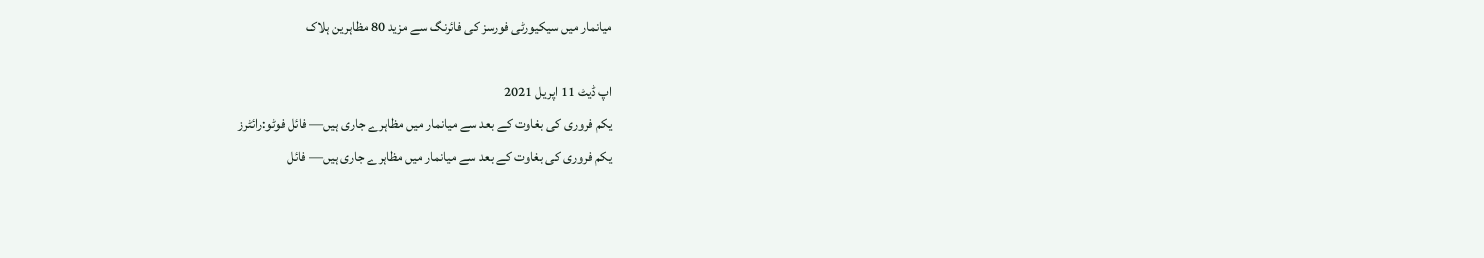میانمار میں سیکیورٹی فورسز کی فائرنگ سے مزید 80 مظاہرین ہلاک

اپ ڈیٹ 11 اپريل 2021
یکم فروری کی بغاوت کے بعد سے میانمار میں مظاہرے جاری ہیں— فائل فوٹو:رائٹرز
یکم فروری کی بغاوت کے بعد سے میانمار میں مظاہرے جاری ہیں— فائل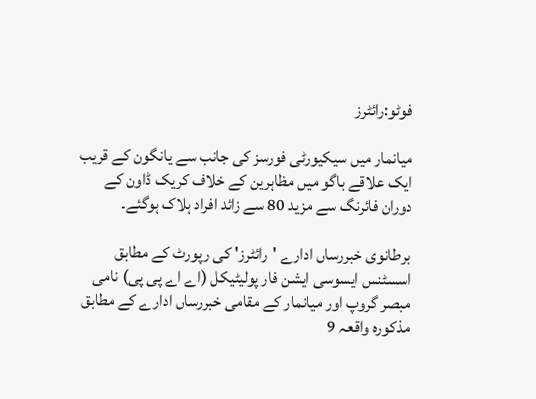فوٹو:رائٹرز

میانمار میں سیکیورٹی فورسز کی جانب سے یانگون کے قریب ایک علاقے باگو میں مظاہرین کے خلاف کریک ڈاون کے دوران فائرنگ سے مزید 80 سے زائد افراد ہلاک ہوگئے۔

برطانوی خبررساں ادارے 'رائٹرز' کی رپورٹ کے مطابق اسسٹنس ایسوسی ایشن فار پولیٹیکل (اے اے پی پی) نامی مبصر گروپ اور میانمار کے مقامی خبررساں ادارے کے مطابق مذکورہ واقعہ 9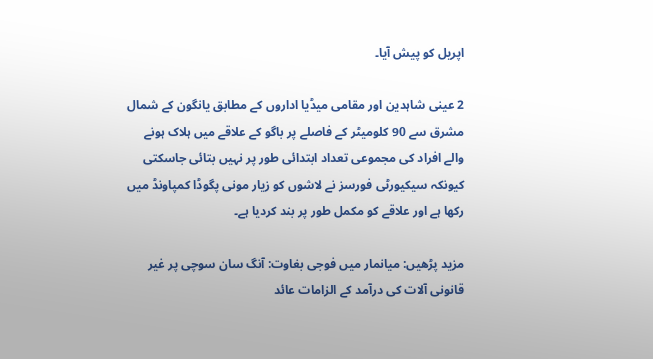اپریل کو پیش آیا۔

2 عینی شاہدین اور مقامی میڈیا اداروں کے مطابق یانگون کے شمال مشرق سے 90 کلومیٹر کے فاصلے پر باگو کے علاقے میں ہلاک ہونے والے افراد کی مجموعی تعداد ابتدائی طور پر نہیں بتائی جاسکتی کیونکہ سیکیورٹی فورسز نے لاشوں کو زیار مونی پگوڈا کمپاونڈ میں رکھا ہے اور علاقے کو مکمل طور پر بند کردیا ہے۔

مزید پڑھیں: میانمار میں فوجی بغاوت: آنگ سان سوچی پر غیر قانونی آلات کی درآمد کے الزامات عائد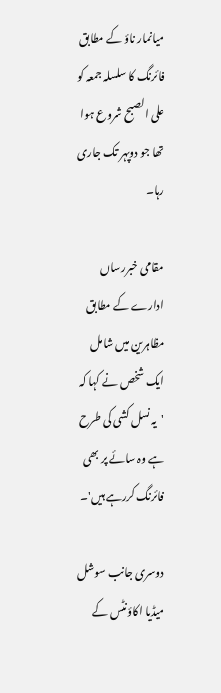میانمار ناؤ کے مطابق فائرنگ کا سلسلہ جمعہ کو علی الصبح شروع ہوا تھا جو دوپہر تک جاری رہا۔

مقامی خبررساں ادارے کے مطابق مظاہرین میں شامل ایک شخص نے کہا کہ 'یہ نسل کشی کی طرح ہے وہ سائے پر بھی فائرنگ کررہے ہیں'۔

دوسری جانب سوشل میڈیا اکاؤنٹس کے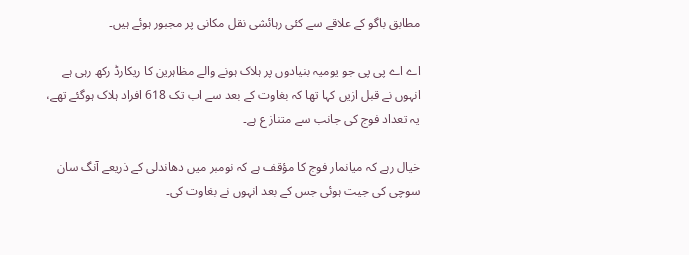مطابق باگو کے علاقے سے کئی رہائشی نقل مکانی پر مجبور ہوئے ہیں۔

اے اے پی پی جو یومیہ بنیادوں پر ہلاک ہونے والے مظاہرین کا ریکارڈ رکھ رہی ہے انہوں نے قبل ازیں کہا تھا کہ بغاوت کے بعد سے اب تک 618 افراد ہلاک ہوگئے تھے، یہ تعداد فوج کی جانب سے متناز ع ہے۔

خیال رہے کہ میانمار فوج کا مؤقف ہے کہ نومبر میں دھاندلی کے ذریعے آنگ سان سوچی کی جیت ہوئی جس کے بعد انہوں نے بغاوت کی۔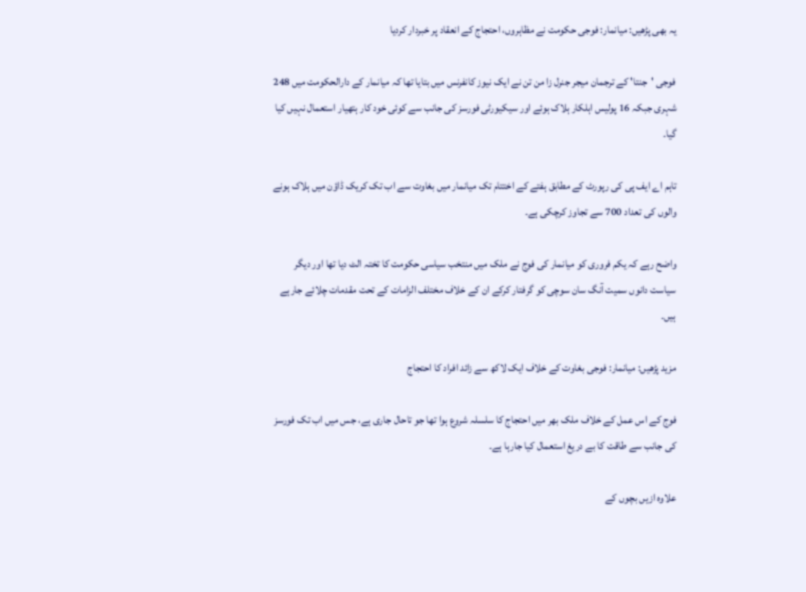یہ بھی پڑھیں: میانمار: فوجی حکومت نے مظاہروں، احتجاج کے انعقاد پر خبردار کردیا

فوجی 'جنتا' کے ترجمان میجر جنرل زا من تن نے ایک نیوز کانفرنس میں بتایا تھا کہ میانمار کے دارالحکومت میں 248 شہری جبکہ 16 پولیس اہلکار ہلاک ہوئے اور سیکیورٹی فورسز کی جانب سے کوئی خود کار ہتھیار استعمال نہیں کیا گیا۔

تاہم اے ایف پی کی رپورٹ کے مطابق ہفتے کے اختتام تک میانمار میں بغاوت سے اب تک کریک ڈاؤن میں ہلاک ہونے والوں کی تعداد 700 سے تجاوز کرچکی ہے۔

واضح رہے کہ یکم فروری کو میانمار کی فوج نے ملک میں منتخب سیاسی حکومت کا تختہ الٹ دیا تھا اور دیگر سیاست دانوں سمیت آنگ سان سوچی کو گرفتار کرکے ان کے خلاف مختلف الزامات کے تحت مقدمات چلائے جارہے ہیں۔

مزید پڑھیں: میانمار: فوجی بغاوت کے خلاف ایک لاکھ سے زائد افراد کا احتجاج

فوج کے اس عمل کے خلاف ملک بھر میں احتجاج کا سلسلہ شروع ہوا تھا جو تاحال جاری ہے، جس میں اب تک فورسز کی جانب سے طاقت کا بے دریغ استعمال کیا جارہا ہے۔

علاوہ ازیں بچوں کے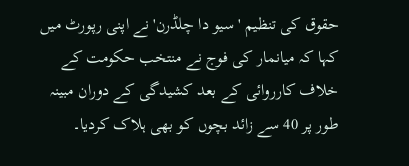حقوق کی تنظیم 'سیو دا چلڈرن' نے اپنی رپورٹ میں کہا کہ میانمار کی فوج نے منتخب حکومت کے خلاف کارروائی کے بعد کشیدگی کے دوران مبینہ طور پر 40 سے زائد بچوں کو بھی ہلاک کردیا۔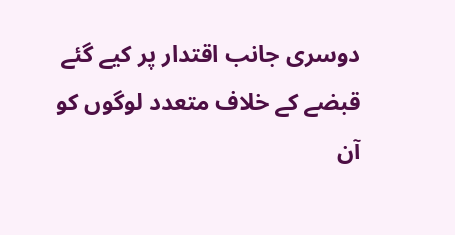دوسری جانب اقتدار پر کیے گئے قبضے کے خلاف متعدد لوگوں کو آن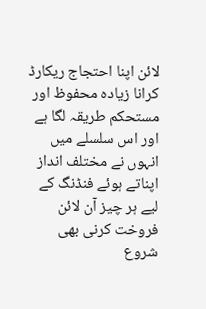لائن اپنا احتجاج ریکارڈ کرانا زیادہ محفوظ اور مستحکم طریقہ لگا ہے اور اس سلسلے میں انہوں نے مختلف انداز اپناتے ہوئے فنڈنگ کے لیے ہر چیز آن لائن فروخت کرنی بھی شروع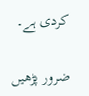کردی ہے۔

ضرور پڑھیں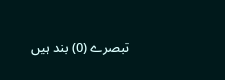تبصرے (0) بند ہیں